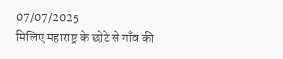07/07/2025
मिलिए महाराष्ट्र के छोटे से गाँव की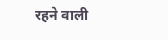रहने वाली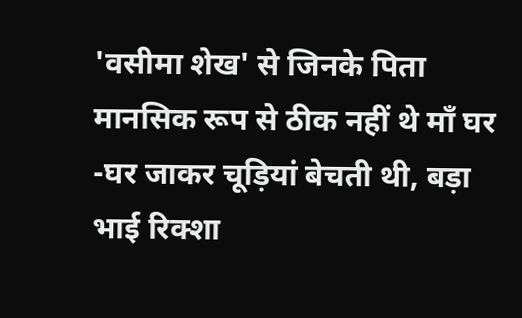'वसीमा शेख' से जिनके पिता मानसिक रूप से ठीक नहीं थे माँ घर -घर जाकर चूड़ियां बेचती थी, बड़ा भाई रिक्शा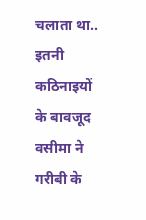चलाता था.. इतनी कठिनाइयों के बावजूद वसीमा ने गरीबी के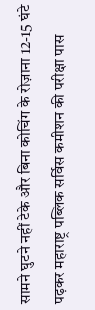सामने घुटने नहीं टेके और बिना कोचिंग के रोज़ाना 12-15 घंटे पढ़कर महाराष्ट्र पब्लिक सर्विस कमीशन की परीक्षा पास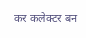कर कलेक्टर बन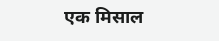एक मिसाल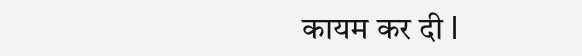कायम कर दी l